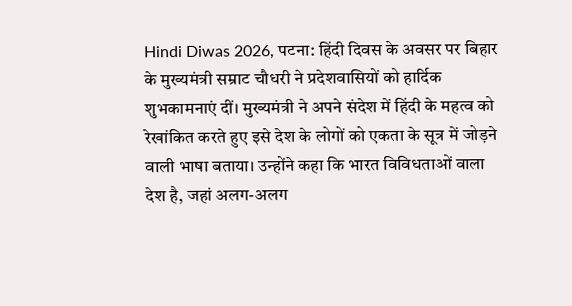Hindi Diwas 2026, पटना: हिंदी दिवस के अवसर पर बिहार के मुख्यमंत्री सम्राट चौधरी ने प्रदेशवासियों को हार्दिक शुभकामनाएं दीं। मुख्यमंत्री ने अपने संदेश में हिंदी के महत्व को रेखांकित करते हुए इसे देश के लोगों को एकता के सूत्र में जोड़ने वाली भाषा बताया। उन्होंने कहा कि भारत विविधताओं वाला देश है, जहां अलग-अलग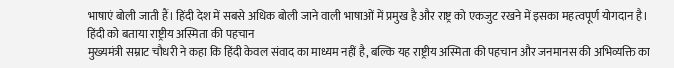भाषाएं बोली जाती हैं। हिंदी देश में सबसे अधिक बोली जाने वाली भाषाओं में प्रमुख है और राष्ट्र को एकजुट रखने में इसका महत्वपूर्ण योगदान है।
हिंदी को बताया राष्ट्रीय अस्मिता की पहचान
मुख्यमंत्री सम्राट चौधरी ने कहा कि हिंदी केवल संवाद का माध्यम नहीं है, बल्कि यह राष्ट्रीय अस्मिता की पहचान और जनमानस की अभिव्यक्ति का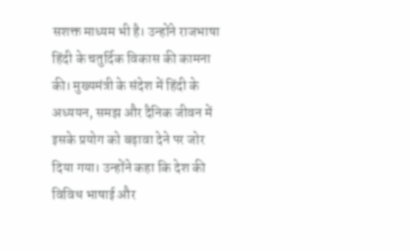सशक्त माध्यम भी है। उन्होंने राजभाषा हिंदी के चतुर्दिक विकास की कामना की। मुख्यमंत्री के संदेश में हिंदी के अध्ययन, समझ और दैनिक जीवन में इसके प्रयोग को बढ़ावा देने पर जोर दिया गया। उन्होंने कहा कि देश की विविध भाषाई और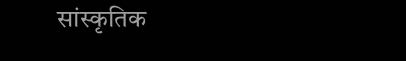सांस्कृतिक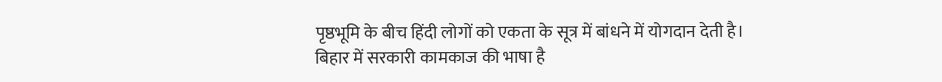पृष्ठभूमि के बीच हिंदी लोगों को एकता के सूत्र में बांधने में योगदान देती है।
बिहार में सरकारी कामकाज की भाषा है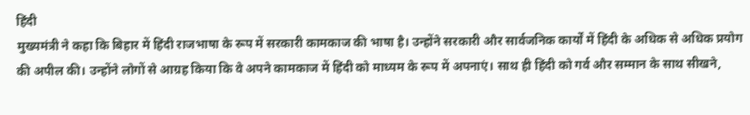हिंदी
मुख्यमंत्री ने कहा कि बिहार में हिंदी राजभाषा के रूप में सरकारी कामकाज की भाषा है। उन्होंने सरकारी और सार्वजनिक कार्यों में हिंदी के अधिक से अधिक प्रयोग की अपील की। उन्होंने लोगों से आग्रह किया कि वे अपने कामकाज में हिंदी को माध्यम के रूप में अपनाएं। साथ ही हिंदी को गर्व और सम्मान के साथ सीखने,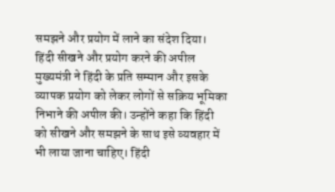समझने और प्रयोग में लाने का संदेश दिया।
हिंदी सीखने और प्रयोग करने की अपील
मुख्यमंत्री ने हिंदी के प्रति सम्मान और इसके व्यापक प्रयोग को लेकर लोगों से सक्रिय भूमिका निभाने की अपील की। उन्होंने कहा कि हिंदी को सीखने और समझने के साथ इसे व्यवहार में भी लाया जाना चाहिए। हिंदी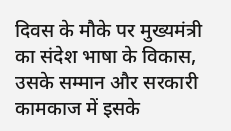दिवस के मौके पर मुख्यमंत्री का संदेश भाषा के विकास, उसके सम्मान और सरकारी कामकाज में इसके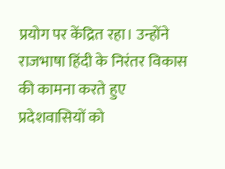प्रयोग पर केंद्रित रहा। उन्होंने राजभाषा हिंदी के निरंतर विकास की कामना करते हुए प्रदेशवासियों को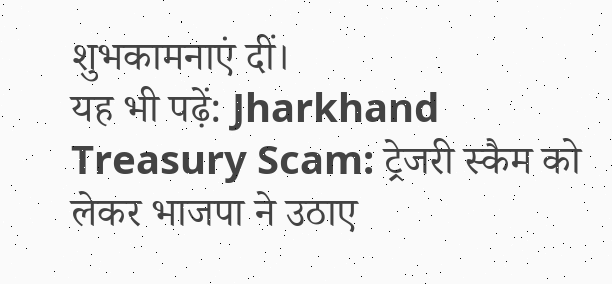शुभकामनाएं दीं।
यह भी पढ़ें: Jharkhand Treasury Scam: ट्रेजरी स्कैम को लेकर भाजपा ने उठाए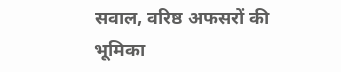सवाल, वरिष्ठ अफसरों की भूमिका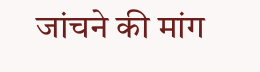जांचने की मांग